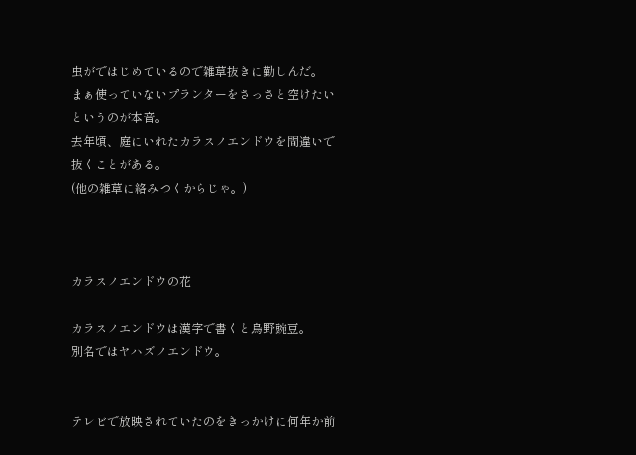虫がではじめているので雑草抜きに勤しんだ。
まぁ使っていないプランターをさっさと空けたいというのが本音。
去年頃、庭にいれたカラスノエンドウを間違いで抜くことがある。
(他の雑草に絡みつくからじゃ。)



カラスノエンドウの花

カラスノエンドウは漢字で書くと烏野豌豆。
別名ではヤハズノエンドウ。


テレビで放映されていたのをきっかけに何年か前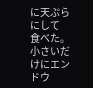に天ぷらにして
食べた。小さいだけにエンドウ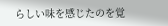らしい味を感じたのを覚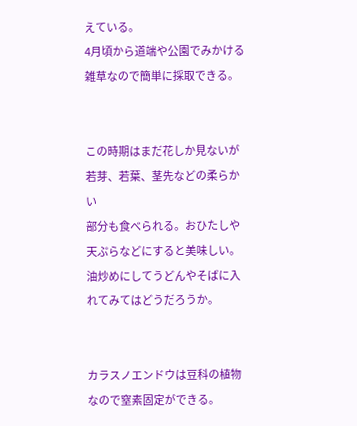えている。
4月頃から道端や公園でみかける雑草なので簡単に採取できる。


この時期はまだ花しか見ないが若芽、若葉、茎先などの柔らかい
部分も食べられる。おひたしや天ぷらなどにすると美味しい。
油炒めにしてうどんやそばに入れてみてはどうだろうか。


カラスノエンドウは豆科の植物なので窒素固定ができる。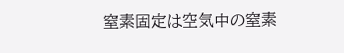窒素固定は空気中の窒素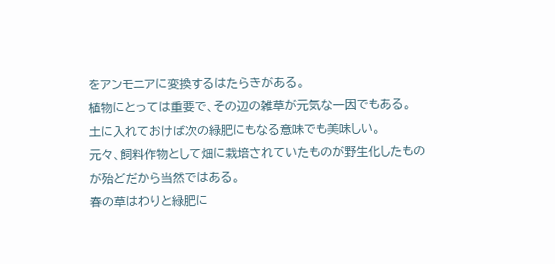をアンモニアに変換するはたらきがある。
植物にとっては重要で、その辺の雑草が元気な一因でもある。
土に入れておけば次の緑肥にもなる意味でも美味しい。
元々、飼料作物として畑に栽培されていたものが野生化したもの
が殆どだから当然ではある。
春の草はわりと緑肥に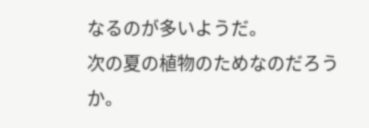なるのが多いようだ。
次の夏の植物のためなのだろうか。